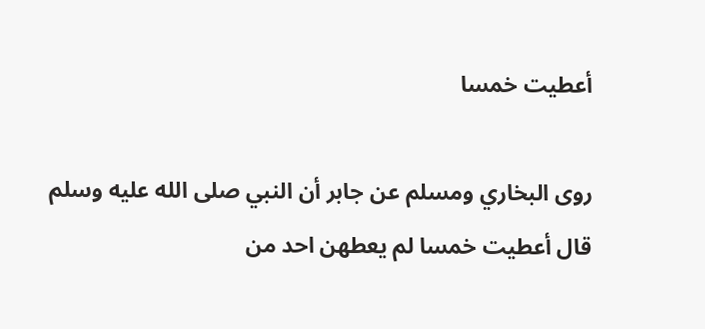أعطيت خمسا

روى البخاري ومسلم عن جابر أن النبي صلى الله عليه وسلم قال أعطيت خمسا لم يعطهن احد من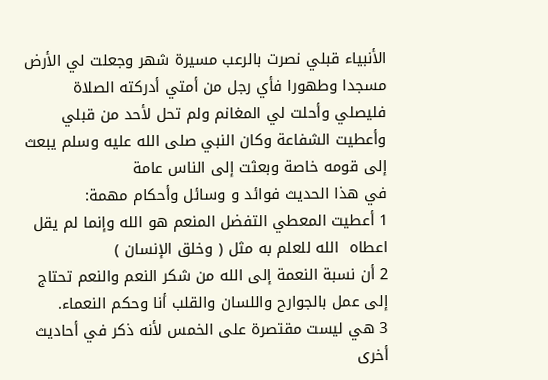الأنبياء قبلي نصرت بالرعب مسيرة شهر وجعلت لي الأرض مسجدا وطهورا فأي رجل من أمتي أدركته الصلاة فليصلي وأحلت لي المغانم ولم تحل لأحد من قبلي وأعطيت الشفاعة وكان النبي صلى الله عليه وسلم يبعث إلى قومه خاصة وبعثت إلى الناس عامة
في هذا الحديث فوائد و وسائل وأحكام مهمة:
1 أعطيت المعطي التفضل المنعم هو الله وإنما لم يقل اعطاه  الله للعلم به مثل ( وخلق الإنسان )
2 أن نسبة النعمة إلى الله من شكر النعم والنعم تحتاج إلى عمل بالجوارح واللسان والقلب أنا وحكم النعماء.
3 هي ليست مقتصرة على الخمس لأنه ذكر في أحاديث أخرى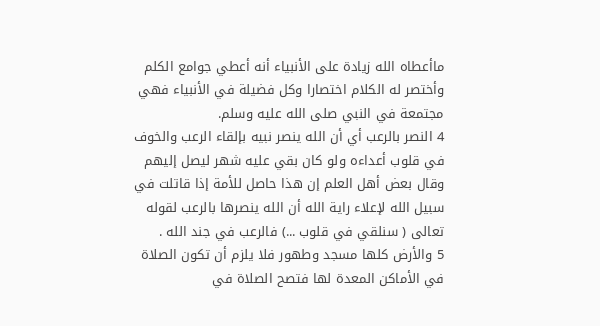ماأعطاه الله زيادة على الأنبياء أنه أعطي جوامع الكلم وأختصر له الكلام اختصارا وكل فضيلة في الأنبياء فهي مجتمعة في النبي صلى الله عليه وسلم.
4 النصر بالرعب أي أن الله ينصر نبيه بإلقاء الرعب والخوف في قلوب أعداءه ولو كان بقي عليه شهر ليصل إليهم وقال بعض أهل العلم إن هذا حاصل للأمة إذا قاتلت في سبيل الله لإعلاء راية الله أن الله ينصرها بالرعب لقوله تعالى ( سنلقي في قلوب ...) فالرعب في جند الله .
5 والأرض كلها مسجد وطهور فلا يلزم أن تكون الصلاة في الأماكن المعدة لها فتصح الصلاة في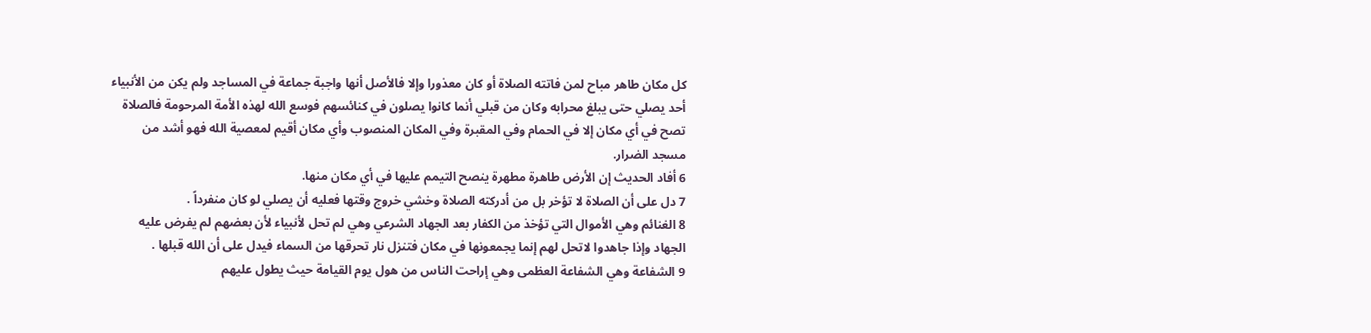كل مكان طاهر مباح لمن فاتته الصلاة أو كان معذورا وإلا فالأصل أنها واجبة جماعة في المساجد ولم يكن من الأنبياء أحد يصلي حتى يبلغ محرابه وكان من قبلي أنما كانوا يصلون في كنائسهم فوسع الله لهذه الأمة المرحومة فالصلاة تصح في أي مكان إلا في الحمام وفي المقبرة وفي المكان المنصوب وأي مكان أقيم لمعصية الله فهو أشد من مسجد الضرار.
6 أفاد الحديث إن الأرض طاهرة مطهرة ينصح التيمم عليها في أي مكان منها.
7 دل على أن الصلاة لا تؤخر بل من أدركته الصلاة وخشي خروج وقتها فعليه أن يصلي لو كان منفرداً .
8 الغنائم وهي الأموال التي تؤخذ من الكفار بعد الجهاد الشرعي وهي لم تحل لأنبياء لأن بعضهم لم يفرض عليه الجهاد وإذا جاهدوا لاتحل لهم إنما يجمعونها في مكان فتنزل نار تحرقها من السماء فيدل على أن الله قبلها .
9 الشفاعة وهي الشفاعة العظمى وهي إراحت الناس من هول يوم القيامة حيث يطول عليهم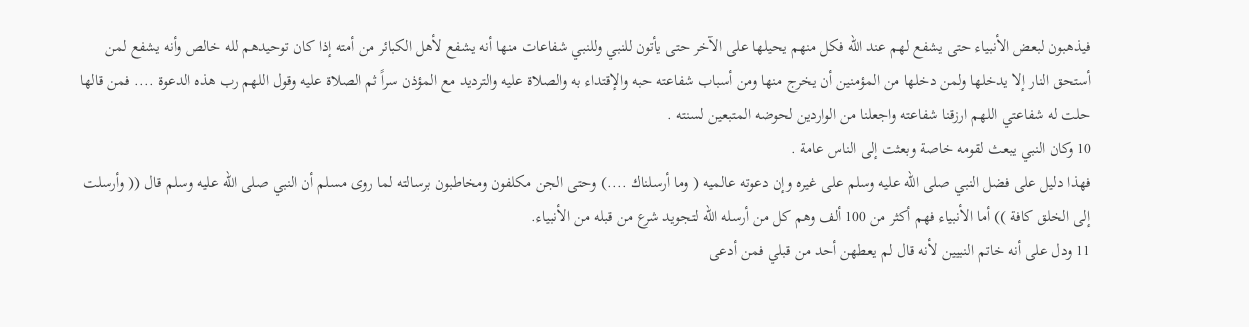فيذهبون لبعض الأنبياء حتى يشفع لهم عند الله فكل منهم يحيلها على الآخر حتى يأتون للنبي وللنبي شفاعات منها أنه يشفع لأهل الكبائر من أمته إذا كان توحيدهم لله خالص وأنه يشفع لمن أستحق النار إلا يدخلها ولمن دخلها من المؤمنين أن يخرج منها ومن أسباب شفاعته حبه والإقتداء به والصلاة عليه والترديد مع المؤذن سراً ثم الصلاة عليه وقول اللهم رب هذه الدعوة .... فمن قالها حلت له شفاعتي اللهم ارزقنا شفاعته واجعلنا من الواردين لحوضه المتبعين لسنته .
10 وكان النبي يبعث لقومه خاصة وبعثت إلى الناس عامة .
فهذا دليل على فضل النبي صلى الله عليه وسلم على غيره وإن دعوته عالميه ( وما أرسلناك ....) وحتى الجن مكلفون ومخاطبون برسالته لما روى مسلم أن النبي صلى الله عليه وسلم قال (( وأرسلت إلى الخلق كافة )) أما الأنبياء فهم أكثر من 100 ألف وهم كل من أرسله الله لتجويد شرع من قبله من الأنبياء.
11 ودل على أنه خاتم النبيين لأنه قال لم يعطهن أحد من قبلي فمن أدعى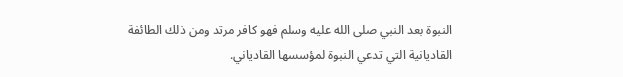النبوة بعد النبي صلى الله عليه وسلم فهو كافر مرتد ومن ذلك الطائفة القاديانية التي تدعي النبوة لمؤسسها القادياني.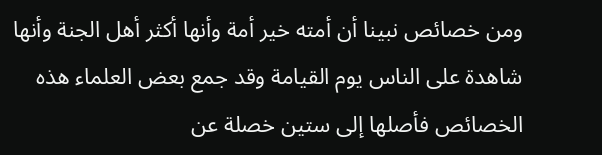ومن خصائص نبينا أن أمته خير أمة وأنها أكثر أهل الجنة وأنها شاهدة على الناس يوم القيامة وقد جمع بعض العلماء هذه الخصائص فأصلها إلى ستين خصلة عن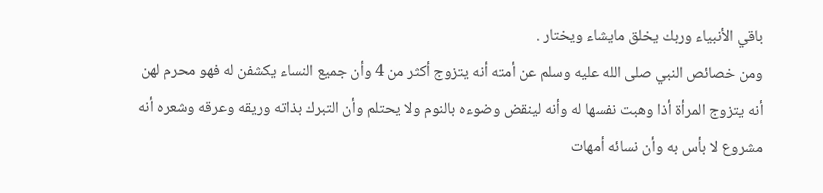باقي الأنبياء وربك يخلق مايشاء ويختار .
ومن خصائص النبي صلى الله عليه وسلم عن أمته أنه يتزوج أكثر من 4 وأن جميع النساء يكشفن له فهو محرم لهن أنه يتزوج المرأة أذا وهبت نفسها له وأنه لينقض وضوءه بالنوم ولا يحتلم وأن التبرك بذاته وريقه وعرقه وشعره أنه مشروع لا بأس به وأن نسائه أمهات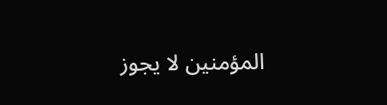المؤمنين لا يجوز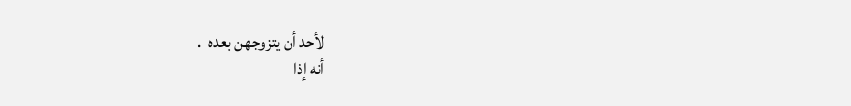لأحد أن يتزوجهن بعده  .
أنه إذا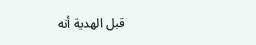قبل الهدية أنه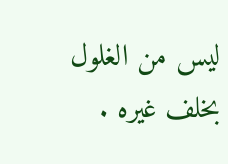ليس من الغلول بخلف غيره .